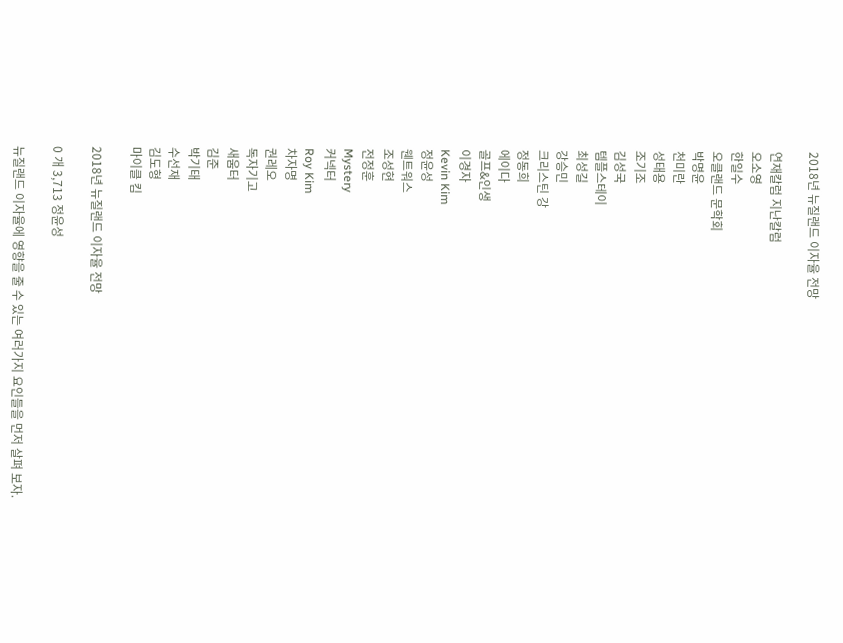2018년 뉴질랜드 이자율 전망

연재칼럼 지난칼럼
오소영
한일수
오클랜드 문학회
박명윤
천미란
성태용
조기조
김성국
템플스테이
최성길
강승민
크리스틴 강
정동희
에이다
골프&인생
이경자
Kevin Kim
정윤성
웬트워스
조성현
전정훈
Mystery
커넥터
Roy Kim
차자명
권레오
독자기고
새움터
김준
박기태
수선재
김도형
마이클 킴

2018년 뉴질랜드 이자율 전망

0 개 3,713 정윤성

뉴질랜드 이자율에 영향을 줄 수 있는 여러가지 요인들을 먼저 살펴 보자.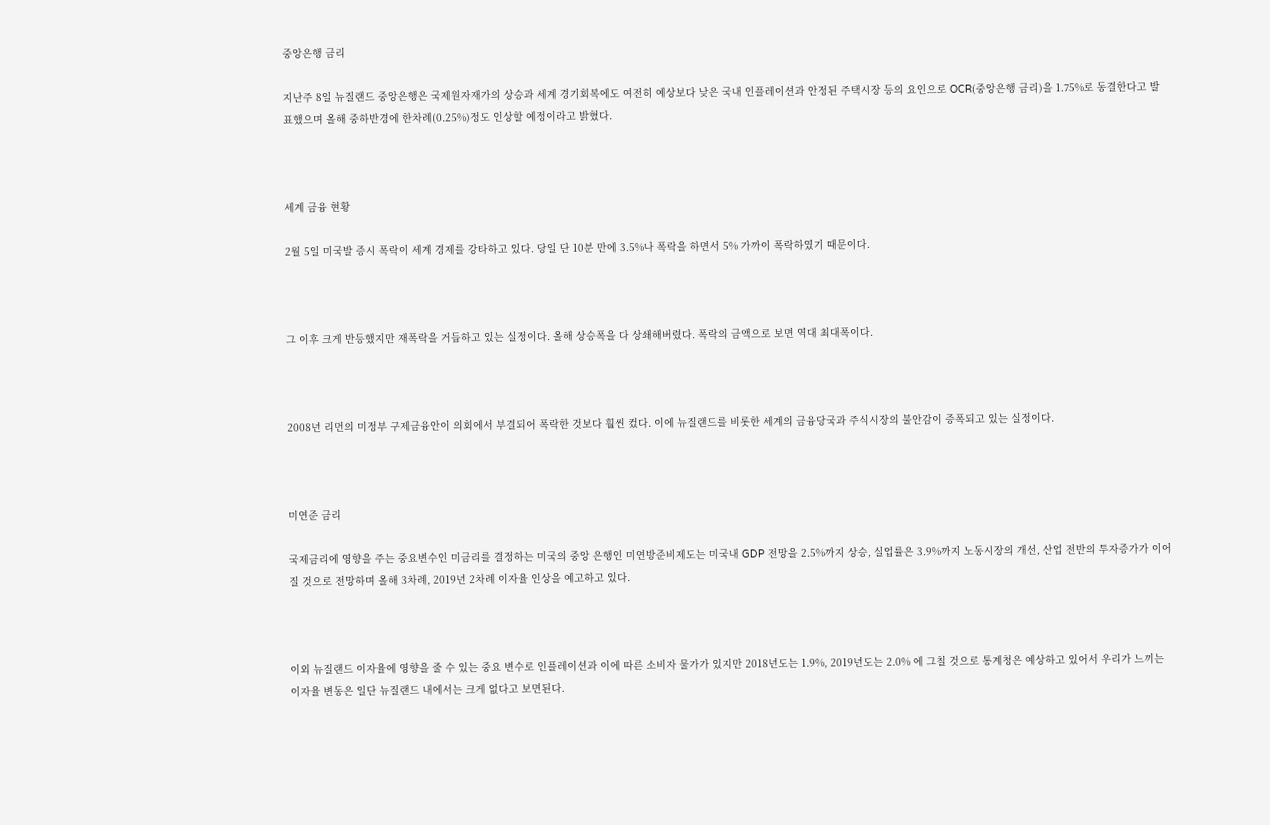중앙은행 금리

지난주 8일 뉴질랜드 중앙은행은 국제원자재가의 상승과 세계 경기회복에도 여전히 예상보다 낮은 국내 인플레이션과 안정된 주택시장 등의 요인으로 OCR(중앙은행 금리)을 1.75%로 동결한다고 발표했으며 올해 중하반경에 한차례(0.25%)정도 인상할 예정이라고 밝혔다.



세계 금융 현황

2월 5일 미국발 증시 폭락이 세계 경제를 강타하고 있다. 당일 단 10분 만에 3.5%나 폭락을 하면서 5% 가까이 폭락하였기 때문이다.



그 이후 크게 반등했지만 재폭락을 거듭하고 있는 실정이다. 올해 상승폭을 다 상쇄해버렸다. 폭락의 금액으로 보면 역대 최대폭이다.



2008년 리먼의 미정부 구제금융안이 의회에서 부결되어 폭락한 것보다 훨씬 컸다. 이에 뉴질랜드를 비롯한 세계의 금융당국과 주식시장의 불안감이 증폭되고 있는 실정이다.



미연준 금리

국제금리에 영향을 주는 중요변수인 미금리를 결정하는 미국의 중앙 은행인 미연방준비제도는 미국내 GDP 전망을 2.5%까지 상승, 실업률은 3.9%까지 노동시장의 개선, 산업 전반의 투자증가가 이어질 것으로 전망하며 올해 3차례, 2019년 2차례 이자율 인상을 예고하고 있다.



이외 뉴질랜드 이자율에 영향을 줄 수 있는 중요 변수로 인플레이션과 이에 따른 소비자 물가가 있지만 2018년도는 1.9%, 2019년도는 2.0% 에 그칠 것으로 통계청은 예상하고 있어서 우리가 느끼는 이자율 변동은 일단 뉴질랜드 내에서는 크게 없다고 보면된다.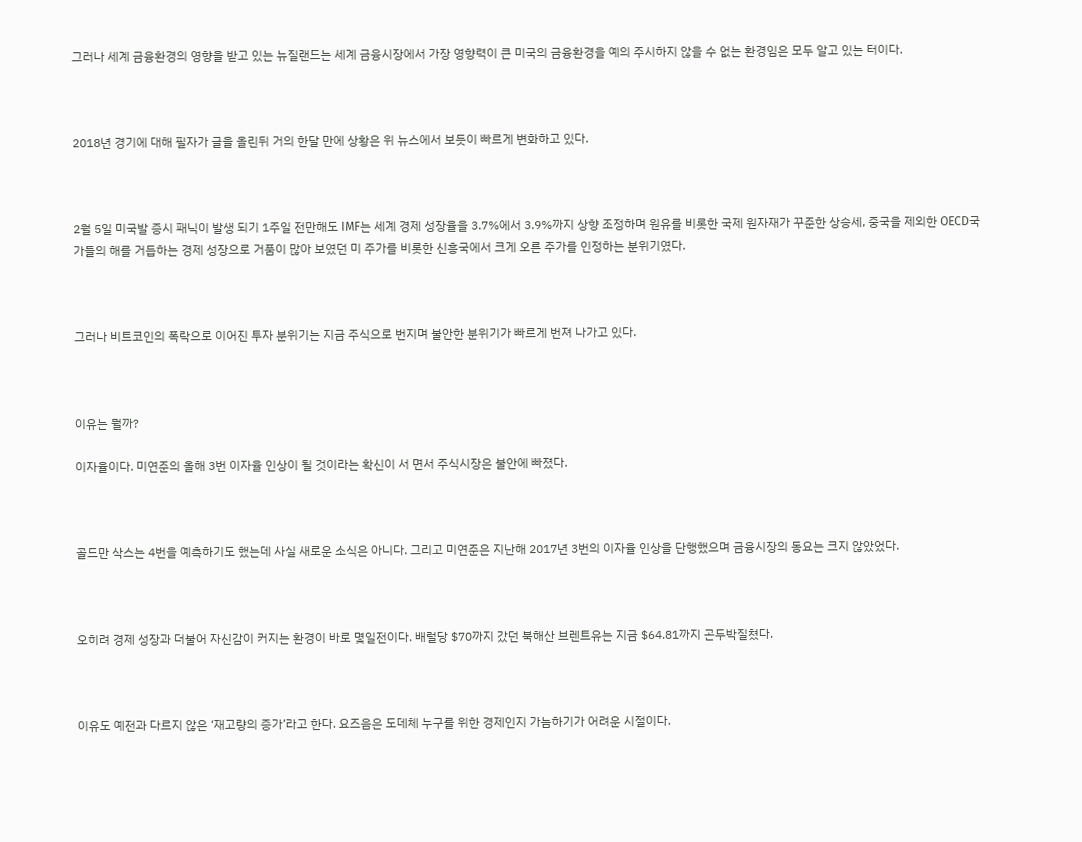그러나 세계 금융환경의 영향을 받고 있는 뉴질랜드는 세계 금융시장에서 가장 영향력이 큰 미국의 금융환경을 예의 주시하지 않을 수 없는 환경임은 모두 알고 있는 터이다.



2018년 경기에 대해 필자가 글을 올린뒤 거의 한달 만에 상황은 위 뉴스에서 보듯이 빠르게 변화하고 있다.



2월 5일 미국발 증시 패닉이 발생 되기 1주일 전만해도 IMF는 세계 경제 성장율을 3.7%에서 3.9%까지 상향 조정하며 원유를 비롯한 국제 원자재가 꾸준한 상승세, 중국을 제외한 OECD국가들의 해를 거듭하는 경제 성장으로 거품이 많아 보였던 미 주가를 비롯한 신흥국에서 크게 오른 주가를 인정하는 분위기였다.



그러나 비트코인의 폭락으로 이어진 투자 분위기는 지금 주식으로 번지며 불안한 분위기가 빠르게 번져 나가고 있다.



이유는 뭘까?

이자율이다. 미연준의 올해 3번 이자율 인상이 될 것이라는 확신이 서 면서 주식시장은 불안에 빠졌다.



골드만 삭스는 4번을 예측하기도 했는데 사실 새로운 소식은 아니다. 그리고 미연준은 지난해 2017년 3번의 이자율 인상을 단행했으며 금융시장의 동요는 크지 않았었다.



오히려 경제 성장과 더불어 자신감이 커지는 환경이 바로 몇일전이다. 배럴당 $70까지 갔던 북해산 브렌트유는 지금 $64.81까지 곤두박질쳤다.



이유도 예전과 다르지 않은 ‘재고량의 증가’라고 한다. 요즈음은 도데체 누구를 위한 경제인지 가늠하기가 어려운 시절이다.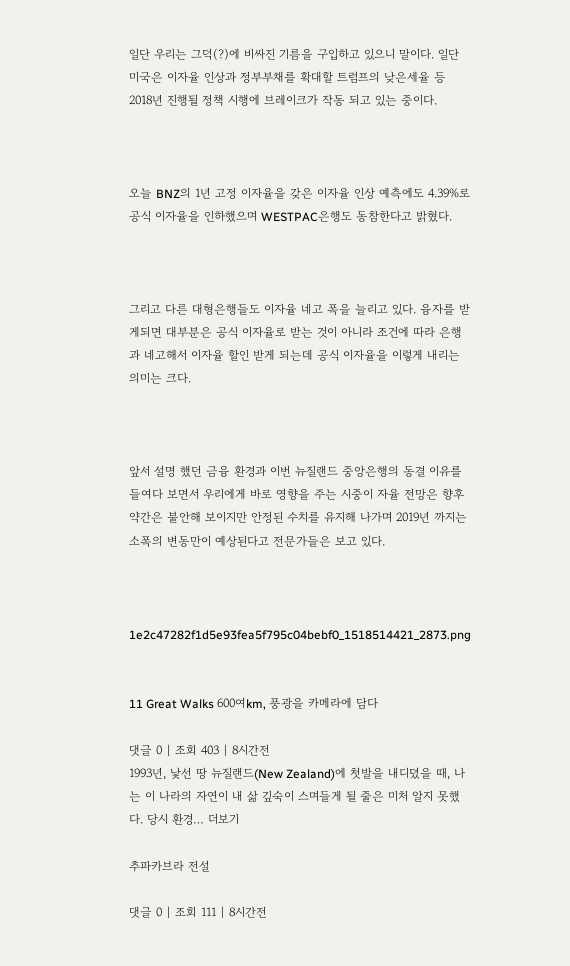일단 우리는 그덕(?)에 비싸진 기름을 구입하고 있으니 말이다. 일단 미국은 이자율 인상과 정부부채를 확대할 트럼프의 낮은세율 등 2018년 진행될 정책 시행에 브레이크가 작동 되고 있는 중이다.



오늘 BNZ의 1년 고정 이자율을 갖은 이자율 인상 예측에도 4.39%로 공식 이자율을 인하했으며 WESTPAC은행도 동참한다고 밝혔다.



그리고 다른 대형은행들도 이자율 네고 폭을 늘리고 있다. 융자를 받게되면 대부분은 공식 이자율로 받는 것이 아니라 조건에 따라 은행과 네고해서 이자율 할인 받게 되는데 공식 이자율을 이렇게 내리는 의미는 크다.



앞서 설명 했던 금융 환경과 이번 뉴질랜드 중앙은행의 동결 이유를 들여다 보면서 우리에게 바로 영향을 주는 시중이 자율 전망은 향후 약간은 불안해 보이지만 안정된 수치를 유지해 나가며 2019년 까지는 소폭의 변동만이 예상된다고 전문가들은 보고 있다.



1e2c47282f1d5e93fea5f795c04bebf0_1518514421_2873.png


11 Great Walks 600여km, 풍광을 카메라에 담다

댓글 0 | 조회 403 | 8시간전
1993년, 낯선 땅 뉴질랜드(New Zealand)에 첫발을 내디뎠을 때, 나는 이 나라의 자연이 내 삶 깊숙이 스며들게 될 줄은 미처 알지 못했다. 당시 환경… 더보기

추파카브라 전설

댓글 0 | 조회 111 | 8시간전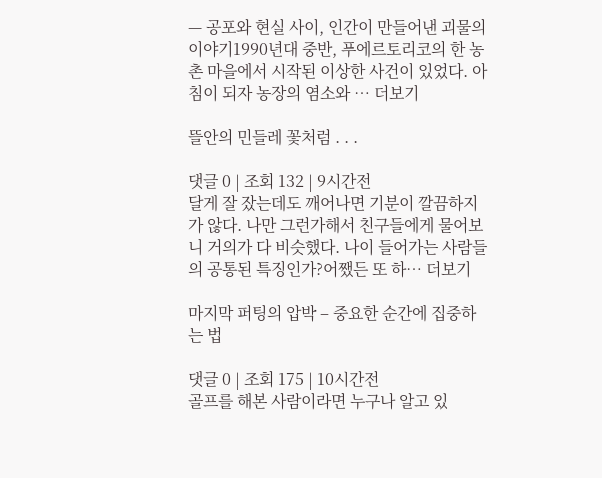— 공포와 현실 사이, 인간이 만들어낸 괴물의 이야기1990년대 중반, 푸에르토리코의 한 농촌 마을에서 시작된 이상한 사건이 있었다. 아침이 되자 농장의 염소와 … 더보기

뜰안의 민들레 꽃처럼 . . .

댓글 0 | 조회 132 | 9시간전
달게 잘 잤는데도 깨어나면 기분이 깔끔하지가 않다. 나만 그런가해서 친구들에게 물어보니 거의가 다 비슷했다. 나이 들어가는 사람들의 공통된 특징인가?어쨌든 또 하… 더보기

마지막 퍼팅의 압박 – 중요한 순간에 집중하는 법

댓글 0 | 조회 175 | 10시간전
골프를 해본 사람이라면 누구나 알고 있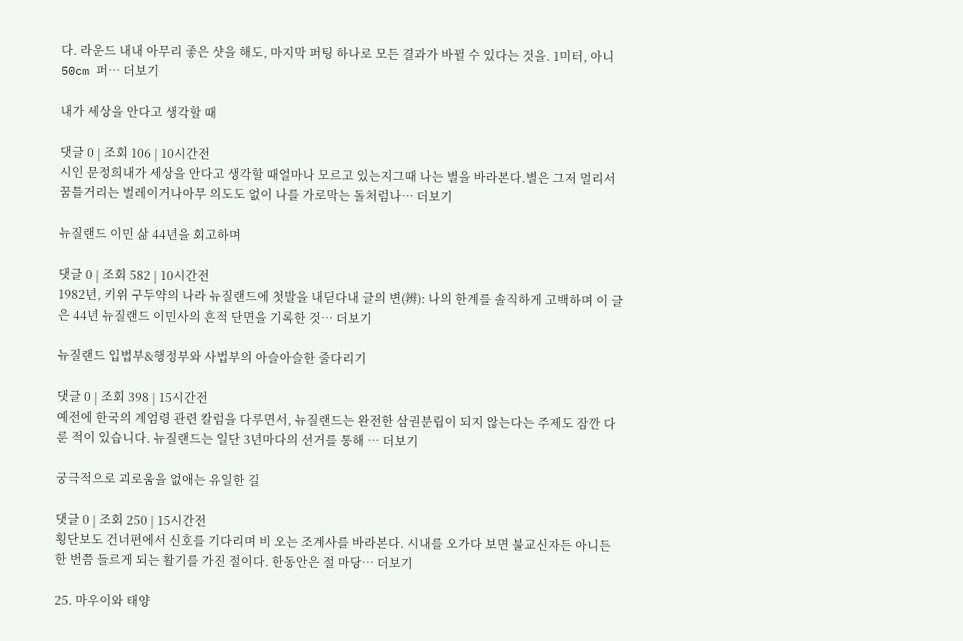다. 라운드 내내 아무리 좋은 샷을 해도, 마지막 퍼팅 하나로 모든 결과가 바뀔 수 있다는 것을. 1미터, 아니 50cm 퍼… 더보기

내가 세상을 안다고 생각할 때

댓글 0 | 조회 106 | 10시간전
시인 문정희내가 세상을 안다고 생각할 때얼마나 모르고 있는지그때 나는 별을 바라본다.별은 그저 멀리서 꿈틀거리는 벌레이거나아무 의도도 없이 나를 가로막는 돌처럼나… 더보기

뉴질랜드 이민 삶 44년을 회고하며

댓글 0 | 조회 582 | 10시간전
1982년, 키위 구두약의 나라 뉴질랜드에 첫발을 내딛다내 글의 변(辨): 나의 한계를 솔직하게 고백하며 이 글은 44년 뉴질랜드 이민사의 흔적 단면을 기록한 것… 더보기

뉴질랜드 입법부&행정부와 사법부의 아슬아슬한 줄다리기

댓글 0 | 조회 398 | 15시간전
예전에 한국의 계엄령 관련 칼럼을 다루면서, 뉴질랜드는 완전한 삼권분립이 되지 않는다는 주제도 잠깐 다룬 적이 있습니다. 뉴질랜드는 일단 3년마다의 선거를 통해 … 더보기

궁극적으로 괴로움을 없애는 유일한 길

댓글 0 | 조회 250 | 15시간전
횡단보도 건너편에서 신호를 기다리며 비 오는 조계사를 바라본다. 시내를 오가다 보면 불교신자든 아니든 한 번쯤 들르게 되는 활기를 가진 절이다. 한동안은 절 마당… 더보기

25. 마우이와 태양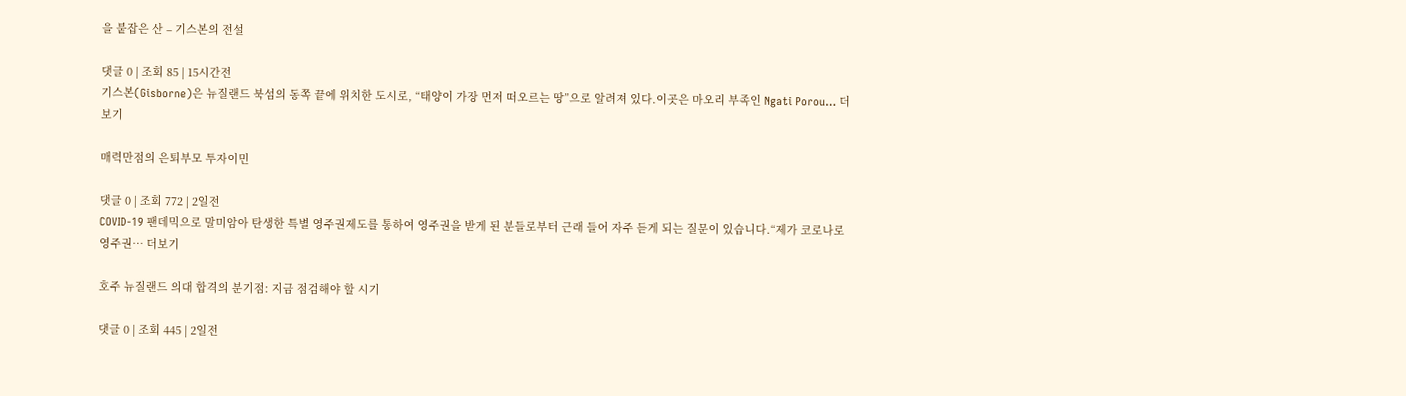을 붙잡은 산 – 기스본의 전설

댓글 0 | 조회 85 | 15시간전
기스본(Gisborne)은 뉴질랜드 북섬의 동쪽 끝에 위치한 도시로, “태양이 가장 먼저 떠오르는 땅”으로 알려져 있다.이곳은 마오리 부족인 Ngati Porou… 더보기

매력만점의 은퇴부모 투자이민

댓글 0 | 조회 772 | 2일전
COVID-19 팬데믹으로 말미암아 탄생한 특별 영주권제도를 통하여 영주권을 받게 된 분들로부터 근래 들어 자주 듣게 되는 질문이 있습니다.“제가 코로나로 영주권… 더보기

호주 뉴질랜드 의대 합격의 분기점: 지금 점검해야 할 시기

댓글 0 | 조회 445 | 2일전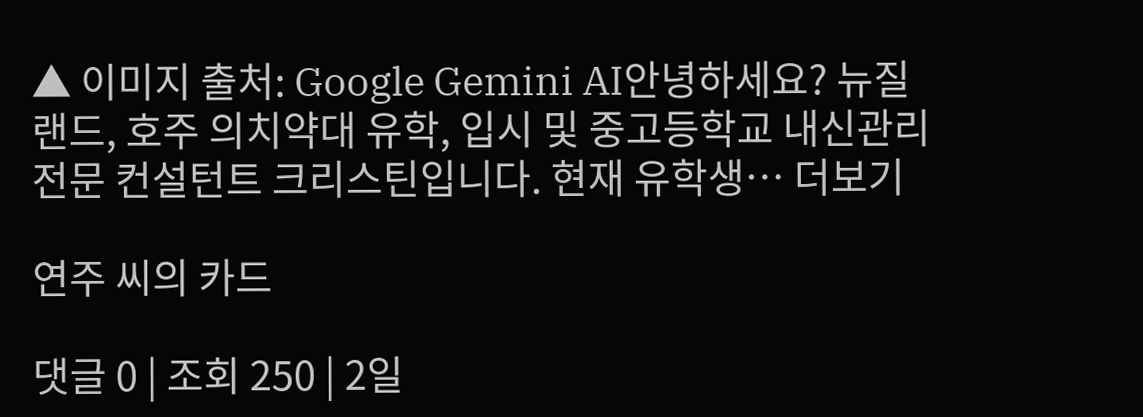▲ 이미지 출처: Google Gemini AI안녕하세요? 뉴질랜드, 호주 의치약대 유학, 입시 및 중고등학교 내신관리 전문 컨설턴트 크리스틴입니다. 현재 유학생… 더보기

연주 씨의 카드

댓글 0 | 조회 250 | 2일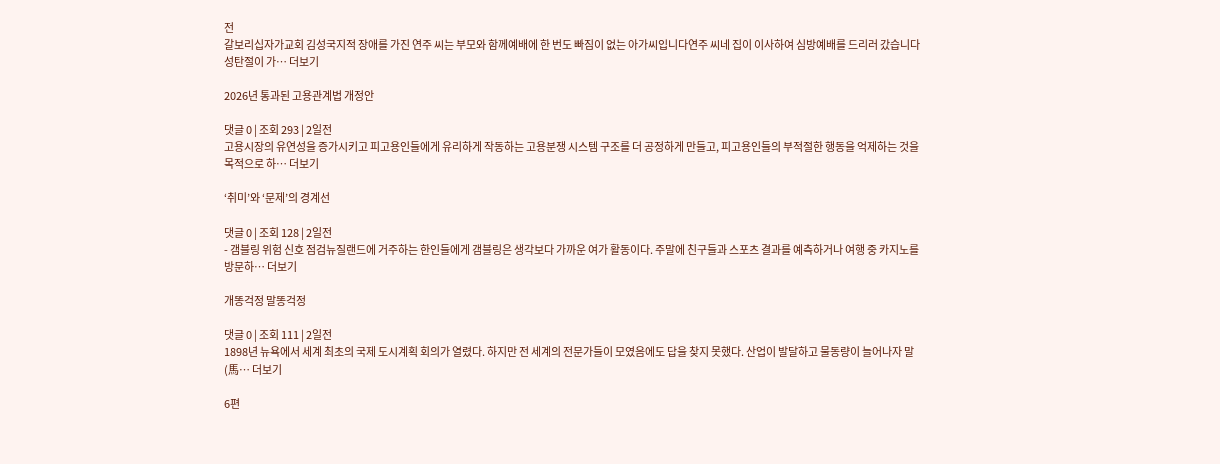전
갈보리십자가교회 김성국지적 장애를 가진 연주 씨는 부모와 함께예배에 한 번도 빠짐이 없는 아가씨입니다연주 씨네 집이 이사하여 심방예배를 드리러 갔습니다성탄절이 가… 더보기

2026년 통과된 고용관계법 개정안

댓글 0 | 조회 293 | 2일전
고용시장의 유연성을 증가시키고 피고용인들에게 유리하게 작동하는 고용분쟁 시스템 구조를 더 공정하게 만들고, 피고용인들의 부적절한 행동을 억제하는 것을 목적으로 하… 더보기

‘취미’와 ‘문제’의 경계선

댓글 0 | 조회 128 | 2일전
- 갬블링 위험 신호 점검뉴질랜드에 거주하는 한인들에게 갬블링은 생각보다 가까운 여가 활동이다. 주말에 친구들과 스포츠 결과를 예측하거나 여행 중 카지노를 방문하… 더보기

개똥걱정 말똥걱정

댓글 0 | 조회 111 | 2일전
1898년 뉴욕에서 세계 최초의 국제 도시계획 회의가 열렸다. 하지만 전 세계의 전문가들이 모였음에도 답을 찾지 못했다. 산업이 발달하고 물동량이 늘어나자 말(馬… 더보기

6편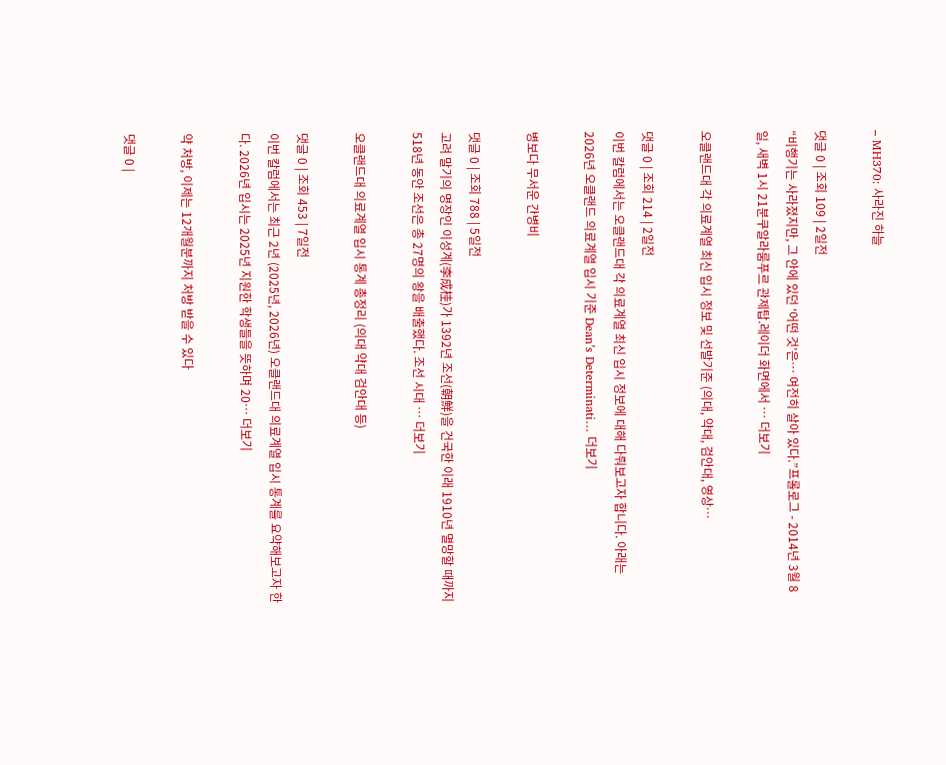– MH370: 사라진 하늘

댓글 0 | 조회 109 | 2일전
“비행기는 사라졌지만, 그 안에 있던 ‘어떤 것’은… 여전히 살아 있다.”프롤로그 - 2014년 3월 8일, 새벽 1시 21분쿠알라룸푸르 관제탑.레이더 화면에서 … 더보기

오클랜드대 각 의료계열 최신 입시 정보 및 선발기준 (의대, 약대, 검안대, 영상…

댓글 0 | 조회 214 | 2일전
이번 칼럼에서는 오클랜드대 각 의료계열 최신 입시 정보에 대해 다뤄보고자 합니다. 아래는 2026년 오클랜드 의료계열 입시 기준 Dean’s Determinati… 더보기

병보다 무서운 간병비

댓글 0 | 조회 788 | 5일전
고려 말기의 명장인 이성계(李成桂)가 1392년 조선(朝鮮)을 건국한 이래 1910년 멸망할 때까지 518년 동안 조선은 총 27명의 왕을 배출했다. 조선 시대 … 더보기

오클랜드대 의료계열 입시 통계 총정리 (의대 약대 검안대 등)

댓글 0 | 조회 453 | 7일전
이번 칼럼에서는 최근 2년 (2025년, 2026년) 오클랜드대 의료계열 입시 통계를 요약해보고자 한다. 2026년 입시는 2025년 지원한 학생들을 뜻하며 20… 더보기

약 처방, 이제는 12개월분까지 처방 받을 수 있다

댓글 0 |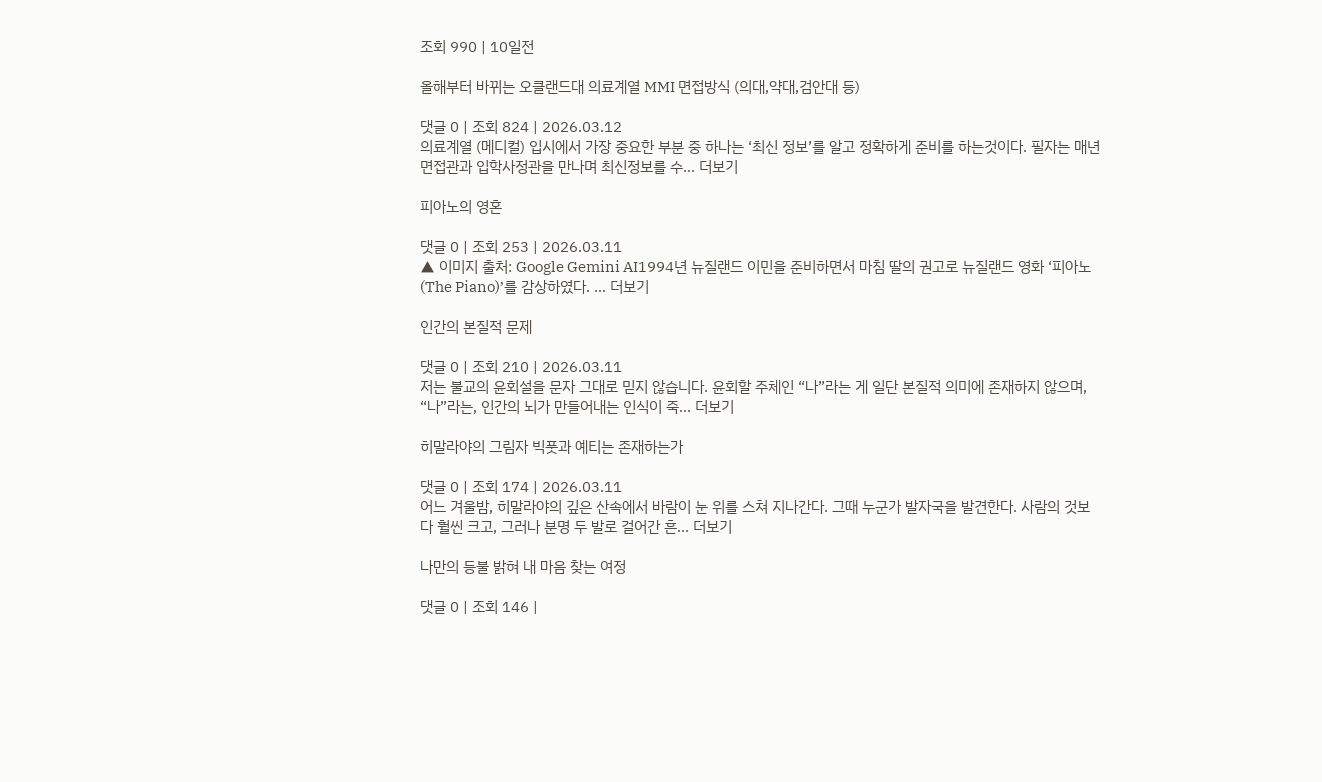조회 990 | 10일전

올해부터 바뀌는 오클랜드대 의료계열 MMI 면접방식 (의대,약대,검안대 등)

댓글 0 | 조회 824 | 2026.03.12
의료계열 (메디컬) 입시에서 가장 중요한 부분 중 하나는 ‘최신 정보’를 알고 정확하게 준비를 하는것이다. 필자는 매년 면접관과 입학사정관을 만나며 최신정보를 수… 더보기

피아노의 영혼

댓글 0 | 조회 253 | 2026.03.11
▲ 이미지 출처: Google Gemini AI1994년 뉴질랜드 이민을 준비하면서 마침 딸의 권고로 뉴질랜드 영화 ‘피아노(The Piano)’를 감상하였다. … 더보기

인간의 본질적 문제

댓글 0 | 조회 210 | 2026.03.11
저는 불교의 윤회설을 문자 그대로 믿지 않습니다. 윤회할 주체인 “나”라는 게 일단 본질적 의미에 존재하지 않으며, “나”라는, 인간의 뇌가 만들어내는 인식이 죽… 더보기

히말라야의 그림자 빅풋과 예티는 존재하는가

댓글 0 | 조회 174 | 2026.03.11
어느 겨울밤, 히말라야의 깊은 산속에서 바람이 눈 위를 스쳐 지나간다. 그때 누군가 발자국을 발견한다. 사람의 것보다 훨씬 크고, 그러나 분명 두 발로 걸어간 흔… 더보기

나만의 등불 밝혀 내 마음 찾는 여정

댓글 0 | 조회 146 |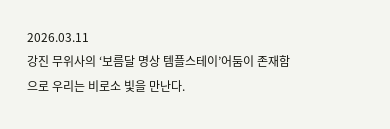2026.03.11
강진 무위사의 ‘보름달 명상 템플스테이’어둠이 존재함으로 우리는 비로소 빛을 만난다.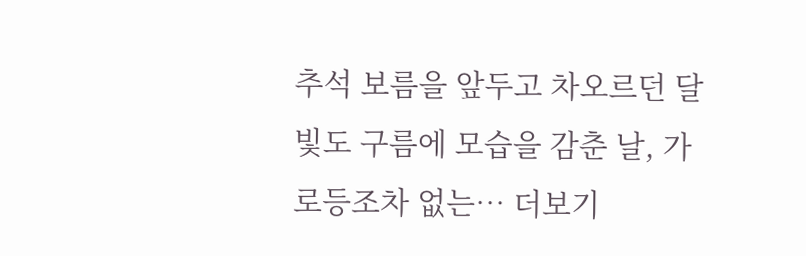추석 보름을 앞두고 차오르던 달빛도 구름에 모습을 감춘 날, 가로등조차 없는… 더보기